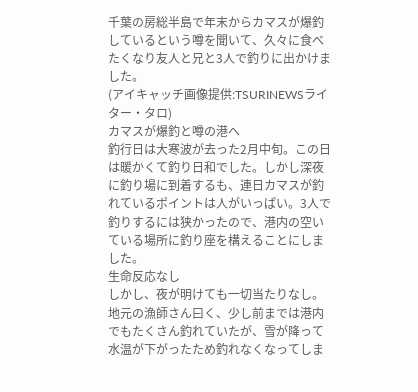千葉の房総半島で年末からカマスが爆釣しているという噂を聞いて、久々に食べたくなり友人と兄と3人で釣りに出かけました。
(アイキャッチ画像提供:TSURINEWSライター・タロ)
カマスが爆釣と噂の港へ
釣行日は大寒波が去った2月中旬。この日は暖かくて釣り日和でした。しかし深夜に釣り場に到着するも、連日カマスが釣れているポイントは人がいっぱい。3人で釣りするには狭かったので、港内の空いている場所に釣り座を構えることにしました。
生命反応なし
しかし、夜が明けても一切当たりなし。地元の漁師さん曰く、少し前までは港内でもたくさん釣れていたが、雪が降って水温が下がったため釣れなくなってしま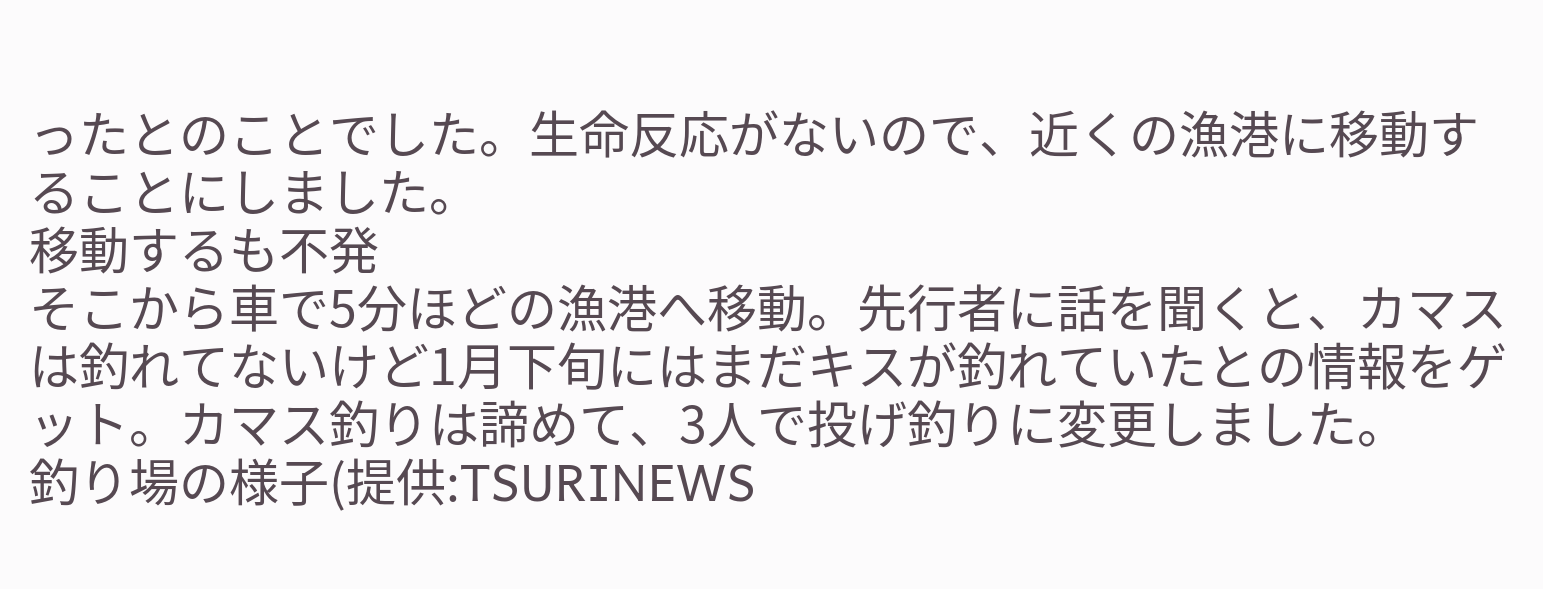ったとのことでした。生命反応がないので、近くの漁港に移動することにしました。
移動するも不発
そこから車で5分ほどの漁港へ移動。先行者に話を聞くと、カマスは釣れてないけど1月下旬にはまだキスが釣れていたとの情報をゲット。カマス釣りは諦めて、3人で投げ釣りに変更しました。
釣り場の様子(提供:TSURINEWS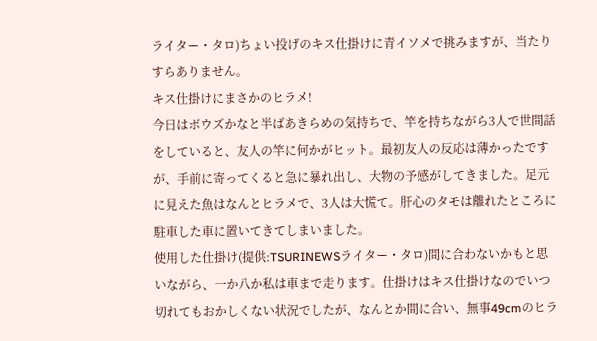ライター・タロ)ちょい投げのキス仕掛けに青イソメで挑みますが、当たりすらありません。
キス仕掛けにまさかのヒラメ!
今日はボウズかなと半ばあきらめの気持ちで、竿を持ちながら3人で世間話をしていると、友人の竿に何かがヒット。最初友人の反応は薄かったですが、手前に寄ってくると急に暴れ出し、大物の予感がしてきました。足元に見えた魚はなんとヒラメで、3人は大慌て。肝心のタモは離れたところに駐車した車に置いてきてしまいました。
使用した仕掛け(提供:TSURINEWSライター・タロ)間に合わないかもと思いながら、一か八か私は車まで走ります。仕掛けはキス仕掛けなのでいつ切れてもおかしくない状況でしたが、なんとか間に合い、無事49cmのヒラ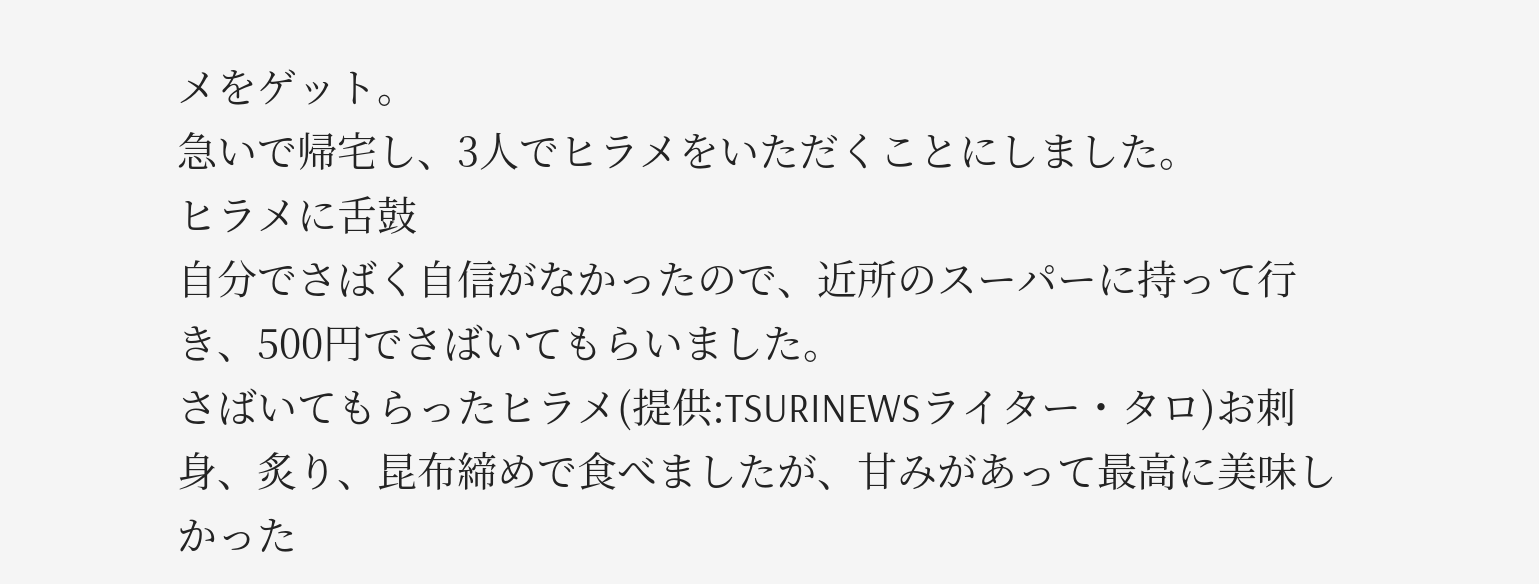メをゲット。
急いで帰宅し、3人でヒラメをいただくことにしました。
ヒラメに舌鼓
自分でさばく自信がなかったので、近所のスーパーに持って行き、500円でさばいてもらいました。
さばいてもらったヒラメ(提供:TSURINEWSライター・タロ)お刺身、炙り、昆布締めで食べましたが、甘みがあって最高に美味しかった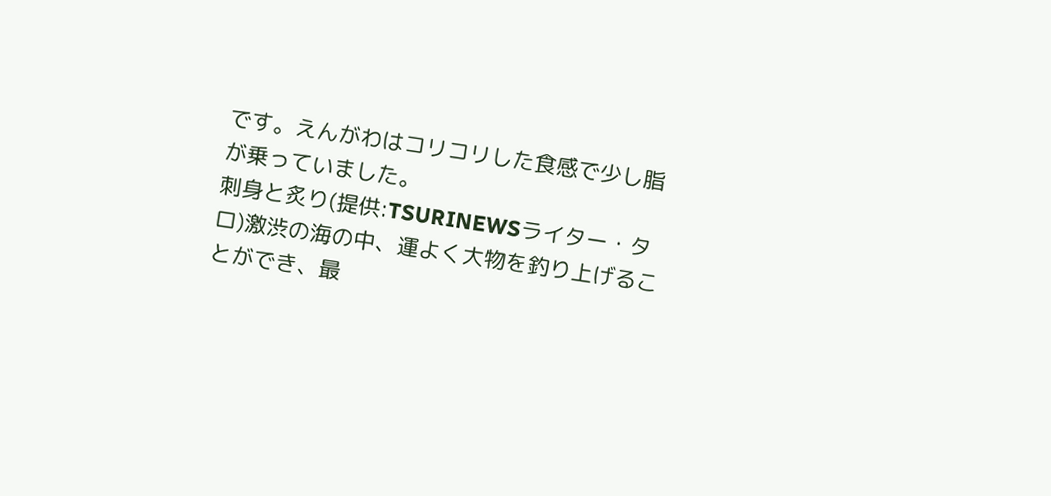です。えんがわはコリコリした食感で少し脂が乗っていました。
刺身と炙り(提供:TSURINEWSライター・タロ)激渋の海の中、運よく大物を釣り上げることができ、最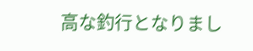高な釣行となりまし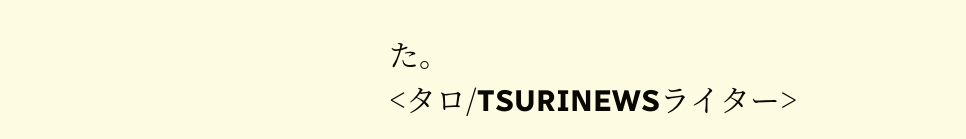た。
<タロ/TSURINEWSライター>